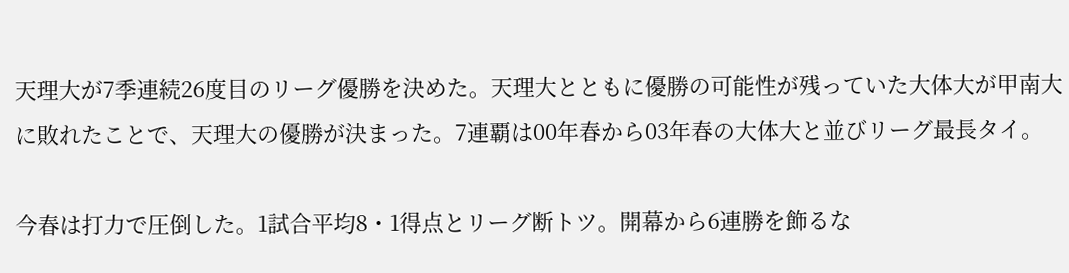天理大が7季連続26度目のリーグ優勝を決めた。天理大とともに優勝の可能性が残っていた大体大が甲南大に敗れたことで、天理大の優勝が決まった。7連覇は00年春から03年春の大体大と並びリーグ最長タイ。

今春は打力で圧倒した。1試合平均8・1得点とリーグ断トツ。開幕から6連勝を飾るな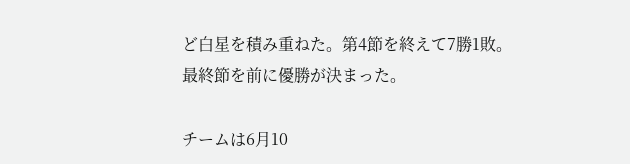ど白星を積み重ねた。第4節を終えて7勝1敗。最終節を前に優勝が決まった。

チームは6月10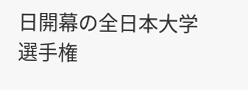日開幕の全日本大学選手権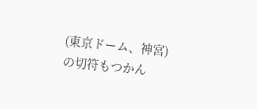(東京ドーム、神宮)の切符もつかん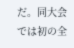だ。同大会では初の全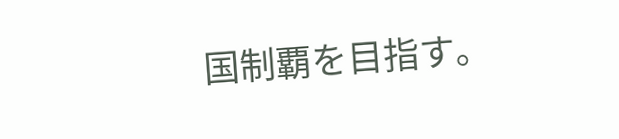国制覇を目指す。